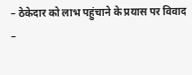– ठेकेदार को लाभ पहुंचाने के प्रयास पर विवाद
–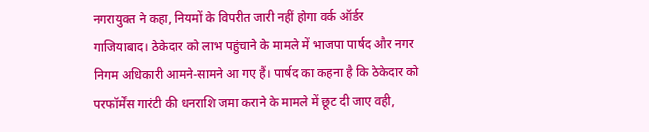नगरायुक्त ने कहा, नियमों के विपरीत जारी नहीं होगा वर्क ऑर्डर
गाजियाबाद। ठेकेदार को लाभ पहुंचाने के मामले में भाजपा पार्षद और नगर निगम अधिकारी आमने-सामने आ गए हैं। पार्षद का कहना है कि ठेकेदार को परफॉर्मेंस गारंटी की धनराशि जमा कराने के मामले में छूट दी जाए वही,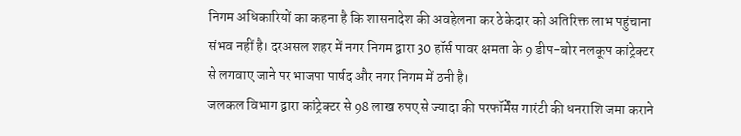निगम अधिकारियों का कहना है कि शासनादेश की अवहेलना कर ठेकेदार को अतिरिक्त लाभ पहुंचाना संभव नहीं है। दरअसल शहर में नगर निगम द्वारा 30 हॉर्स पावर क्षमता के 9 डीप-बोर नलकूप कांट्रेक्टर से लगवाए जाने पर भाजपा पार्षद और नगर निगम में ठनी है।
जलकल विभाग द्वारा कांट्रेक्टर से 98 लाख रुपए से ज्यादा की परफॉर्मेंस गारंटी की धनराशि जमा कराने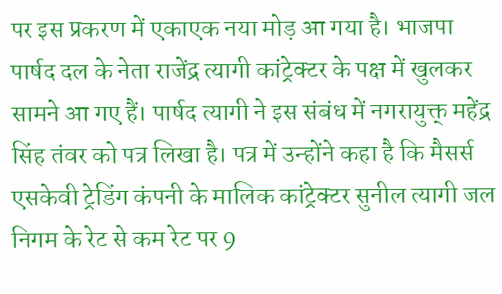पर इस प्रकरण में एकाएक नया मोड़ आ गया है। भाजपा पार्षद दल के नेता राजेंद्र त्यागी कांट्रेक्टर के पक्ष में खुलकर सामने आ गए हैं। पार्षद त्यागी ने इस संबंध में नगरायुक्त् महेंद्र सिंह तंवर को पत्र लिखा है। पत्र में उन्होंने कहा है कि मैसर्स एसकेवी ट्रेडिंग कंपनी के मालिक कांट्रेक्टर सुनील त्यागी जल निगम के रेट से कम रेट पर 9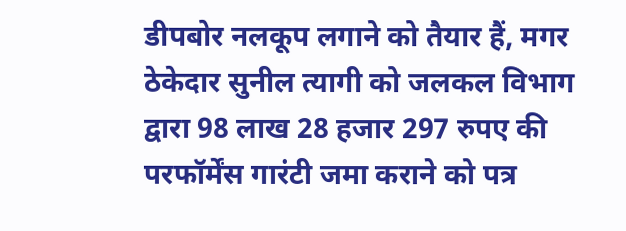डीपबोर नलकूप लगाने को तैयार हैं, मगर ठेकेदार सुनील त्यागी को जलकल विभाग द्वारा 98 लाख 28 हजार 297 रुपए की परफॉर्मेंस गारंटी जमा कराने को पत्र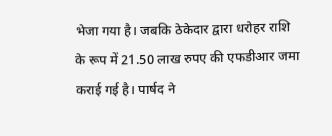भेजा गया है। जबकि ठेकेदार द्वारा धरोहर राशि के रूप में 21.50 लाख रुपए की एफडीआर जमा कराई गई है। पार्षद ने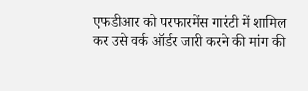एफडीआर को परफारमेंस गारंटी में शामिल कर उसे वर्क ऑर्डर जारी करने की मांग की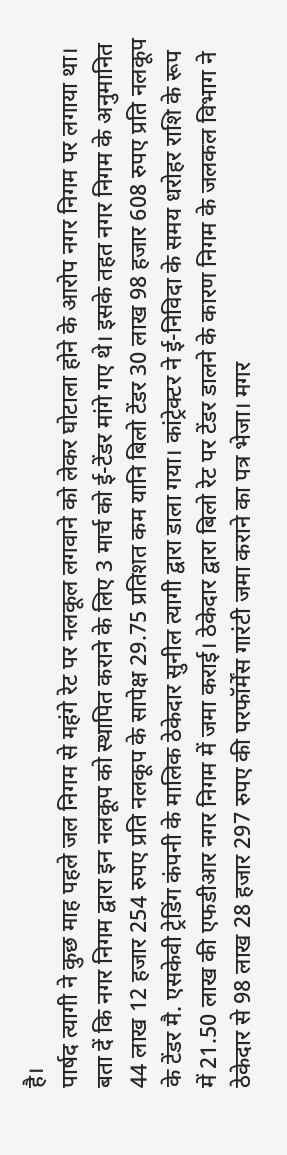है।
पार्षद त्यागी ने कुछ माह पहले जल निगम से महंगे रेट पर नलकूल लगवाने को लेकर घोटाला होने के आरोप नगर निगम पर लगाया था। बता दें कि नगर निगम द्वारा इन नलकूप को स्थापित कराने के लिए 3 मार्च को ई-टेंडर मांगे गए थे। इसके तहत नगर निगम के अनुमानित 44 लाख 12 हजार 254 रुपए प्रति नलकूप के सापेक्ष 29.75 प्रतिशत कम यानि बिलो टेंडर 30 लाख 98 हजार 608 रुपए प्रति नलकूप के टेंडर मै. एसकेवी ट्रेडिंग कंपनी के मालिक ठेकेदार सुनील त्यागी द्वारा डाला गया। कांट्रेक्टर ने ई-निविदा के समय धरोहर राशि के रूप में 21.50 लाख की एफडीआर नगर निगम में जमा कराई। ठेकेदार द्वारा बिलो रेट पर टेंडर डालने के कारण निगम के जलकल विभाग ने ठेकेदार से 98 लाख 28 हजार 297 रुपए की परफॉर्मेंस गारंटी जमा कराने का पत्र भेजा। मगर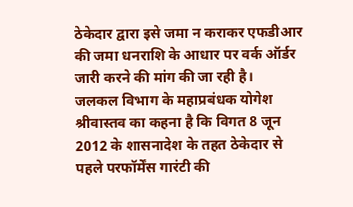ठेकेदार द्वारा इसे जमा न कराकर एफडीआर की जमा धनराशि के आधार पर वर्क ऑर्डर जारी करने की मांग की जा रही है।
जलकल विभाग के महाप्रबंधक योगेश श्रीवास्तव का कहना है कि विगत 8 जून 2012 के शासनादेश के तहत ठेकेदार से पहले परफॉर्मेंस गारंटी की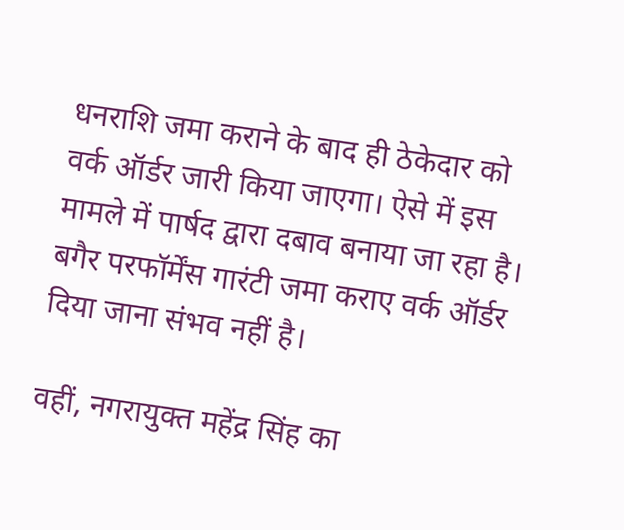धनराशि जमा कराने के बाद ही ठेकेदार को वर्क ऑर्डर जारी किया जाएगा। ऐसे में इस मामले में पार्षद द्वारा दबाव बनाया जा रहा है। बगैर परफॉर्मेंस गारंटी जमा कराए वर्क ऑर्डर दिया जाना संभव नहीं है।

वहीं, नगरायुक्त महेंद्र सिंह का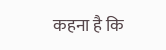कहना है कि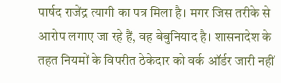पार्षद राजेंद्र त्यागी का पत्र मिला है। मगर जिस तरीके से आरोप लगाए जा रहे हैं, वह बेबुनियाद है। शासनादेश के तहत नियमों के विपरीत ठेकेदार को वर्क ऑर्डर जारी नहीं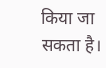किया जा सकता है।